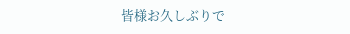皆様お久しぶりで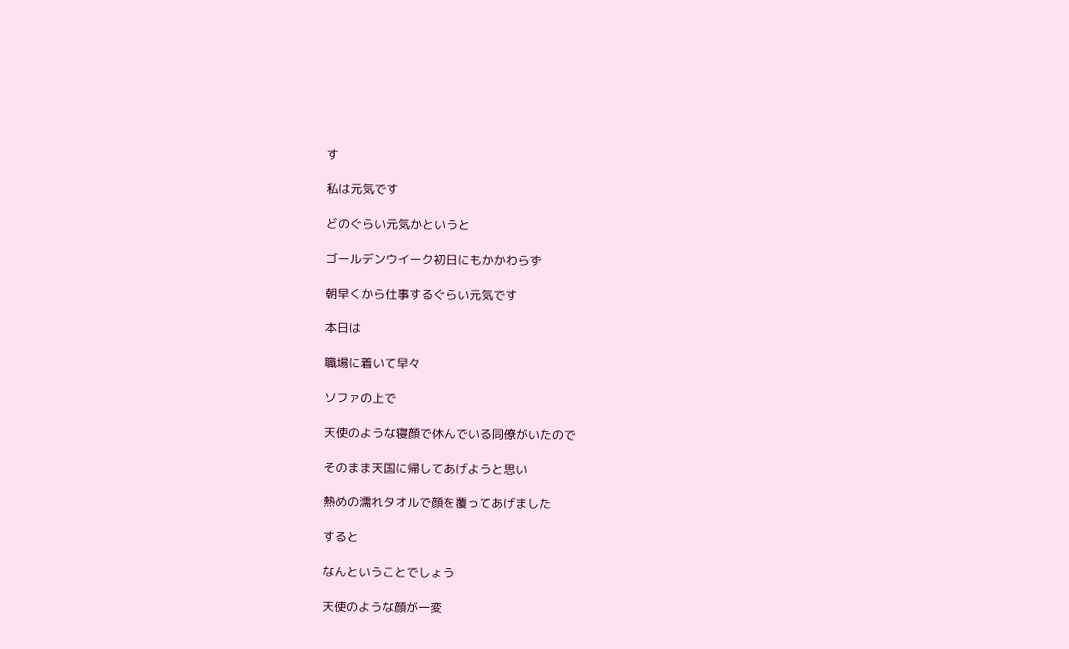す

私は元気です

どのぐらい元気かというと

ゴールデンウイーク初日にもかかわらず

朝早くから仕事するぐらい元気です

本日は

職場に着いて早々

ソファの上で

天使のような寝顔で休んでいる同僚がいたので

そのまま天国に帰してあげようと思い

熱めの濡れタオルで顔を覆ってあげました

すると

なんということでしょう

天使のような顔が一変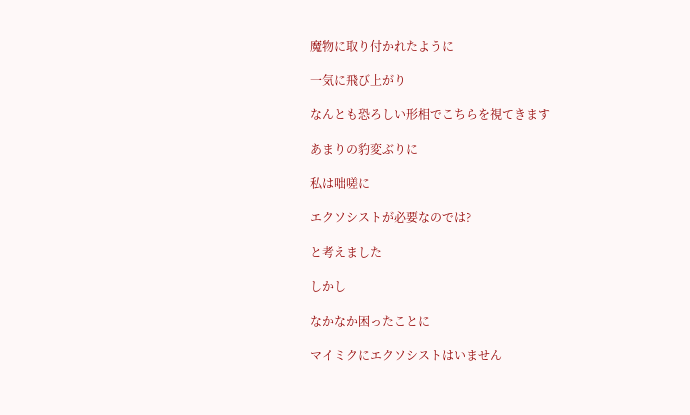魔物に取り付かれたように

一気に飛び上がり

なんとも恐ろしい形相でこちらを視てきます

あまりの豹変ぶりに

私は咄嗟に

エクソシストが必要なのでは?

と考えました

しかし

なかなか困ったことに

マイミクにエクソシストはいません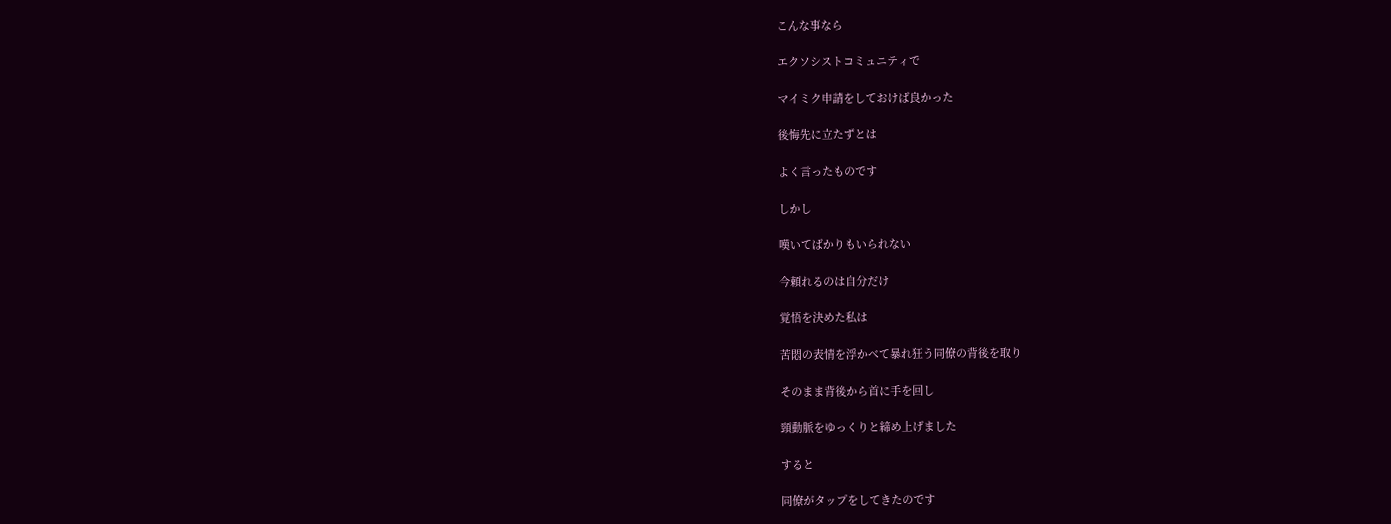こんな事なら

エクソシストコミュニティで

マイミク申請をしておけば良かった

後悔先に立たずとは

よく言ったものです

しかし

嘆いてばかりもいられない

今頼れるのは自分だけ

覚悟を決めた私は

苦悶の表情を浮かべて暴れ狂う同僚の背後を取り

そのまま背後から首に手を回し

頸動脈をゆっくりと締め上げました

すると

同僚がタップをしてきたのです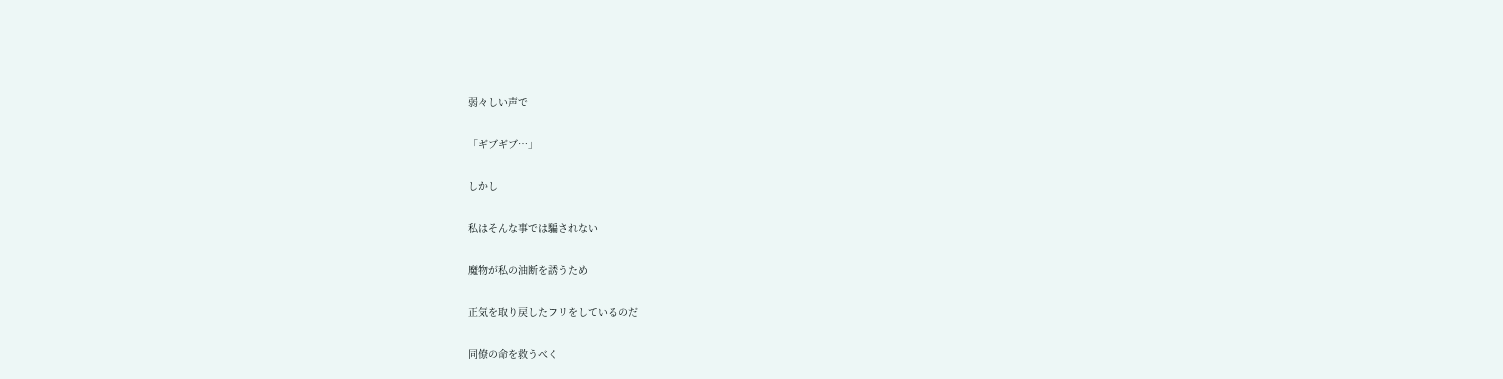弱々しい声で

「ギブギブ…」

しかし

私はそんな事では騙されない

魔物が私の油断を誘うため

正気を取り戻したフリをしているのだ

同僚の命を救うべく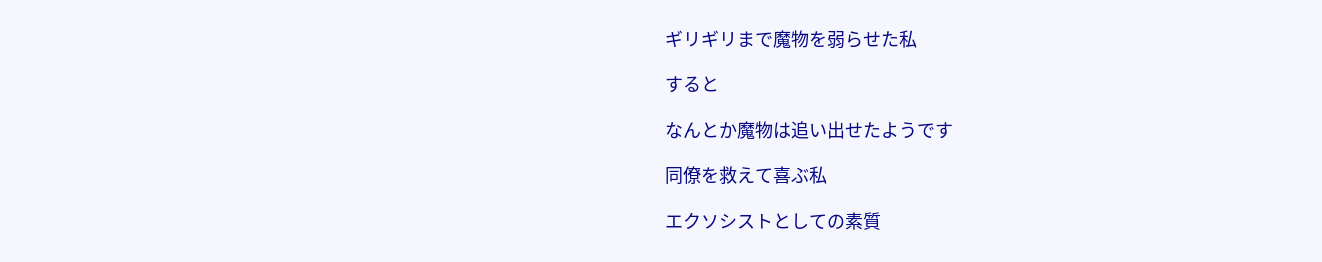ギリギリまで魔物を弱らせた私

すると

なんとか魔物は追い出せたようです

同僚を救えて喜ぶ私

エクソシストとしての素質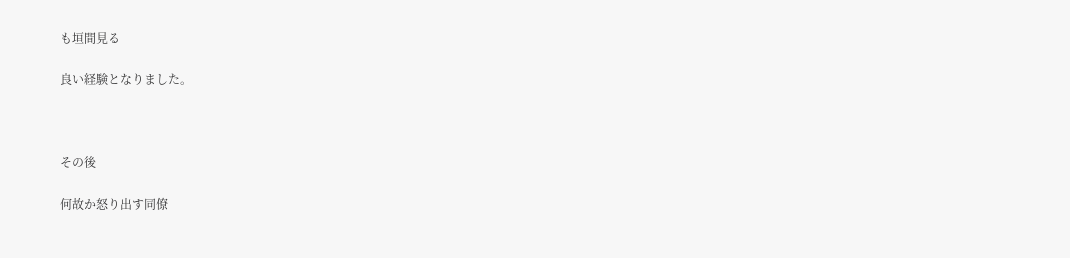も垣間見る

良い経験となりました。



その後

何故か怒り出す同僚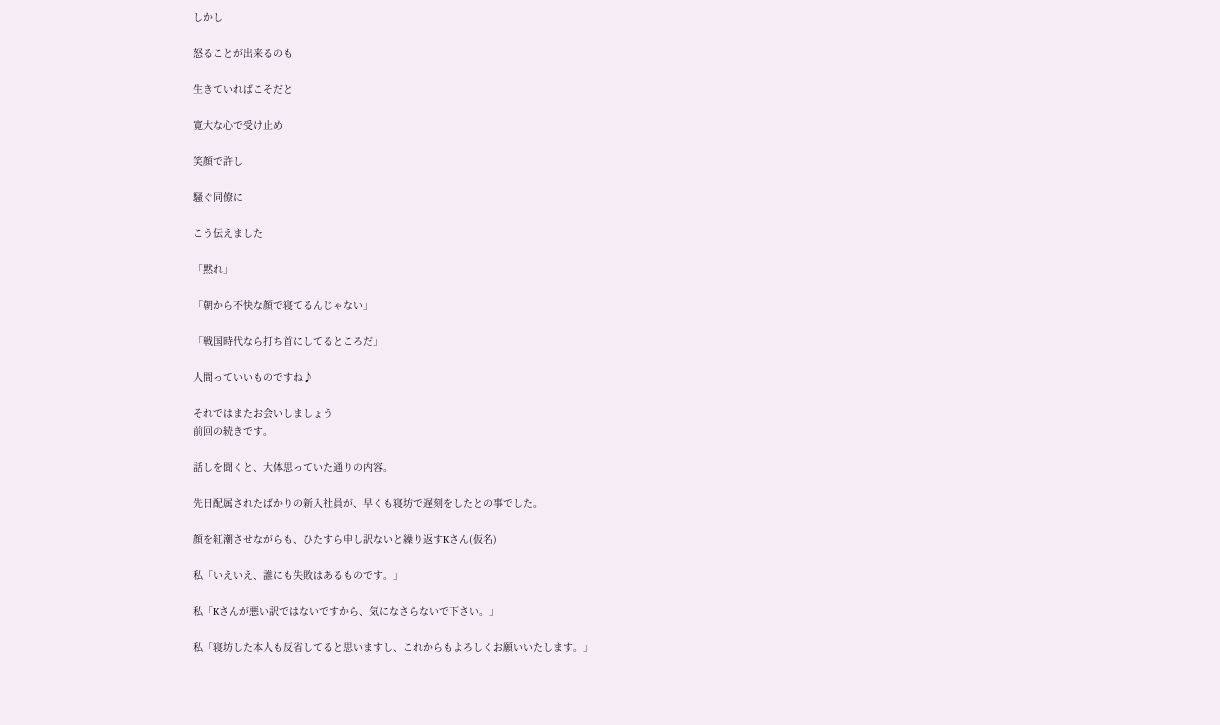しかし

怒ることが出来るのも

生きていればこそだと

寛大な心で受け止め

笑顔で許し

騒ぐ同僚に

こう伝えました

「黙れ」

「朝から不快な顔で寝てるんじゃない」

「戦国時代なら打ち首にしてるところだ」

人間っていいものですね♪

それではまたお会いしましょう
前回の続きです。

話しを聞くと、大体思っていた通りの内容。

先日配属されたばかりの新入社員が、早くも寝坊で遅刻をしたとの事でした。

顔を紅潮させながらも、ひたすら申し訳ないと繰り返すKさん(仮名)

私「いえいえ、誰にも失敗はあるものです。」

私「Kさんが悪い訳ではないですから、気になさらないで下さい。」

私「寝坊した本人も反省してると思いますし、これからもよろしくお願いいたします。」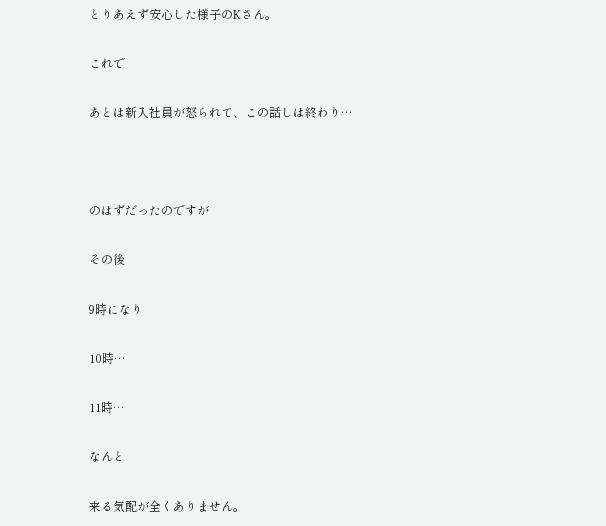とりあえず安心した様子のKさん。

これで

あとは新入社員が怒られて、この話しは終わり…



のはずだったのですが

その後

9時になり

10時…

11時…

なんと

来る気配が全くありません。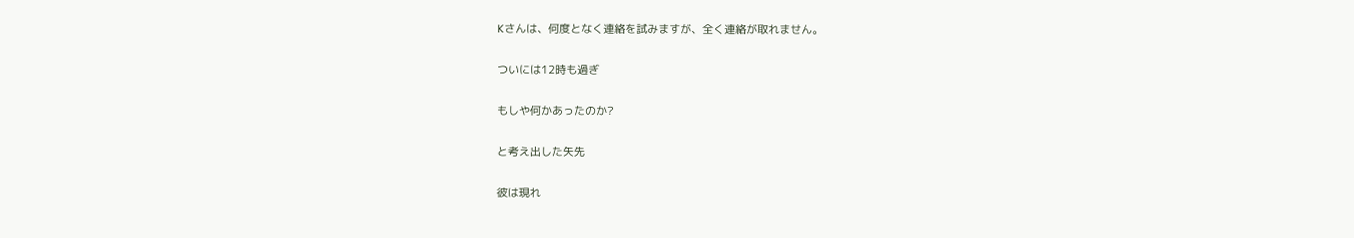Kさんは、何度となく連絡を試みますが、全く連絡が取れません。

ついには12時も過ぎ

もしや何かあったのか?

と考え出した矢先

彼は現れ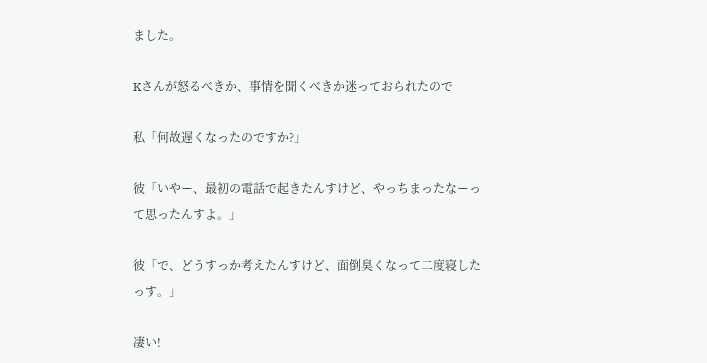ました。

Kさんが怒るべきか、事情を聞くべきか迷っておられたので

私「何故遅くなったのですか?」

彼「いやー、最初の電話で起きたんすけど、やっちまったなーって思ったんすよ。」

彼「で、どうすっか考えたんすけど、面倒臭くなって二度寝したっす。」

凄い!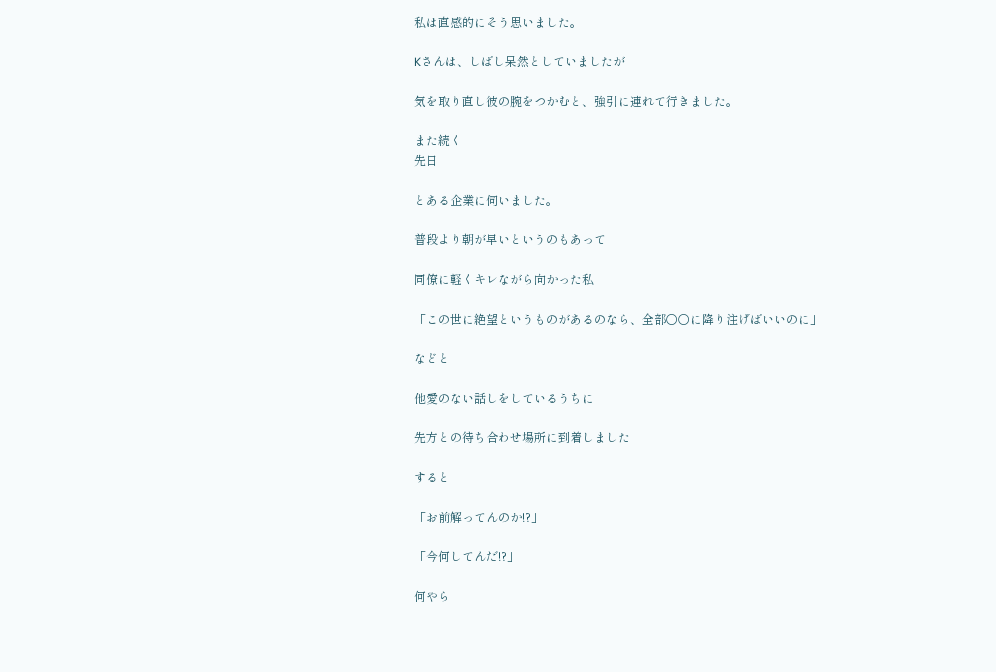私は直感的にそう思いました。

Kさんは、しばし呆然としていましたが

気を取り直し彼の腕をつかむと、強引に連れて行きました。

また続く
先日

とある企業に伺いました。

普段より朝が早いというのもあって

同僚に軽くキレながら向かった私

「この世に絶望というものがあるのなら、全部○○に降り注げばいいのに」

などと

他愛のない話しをしているうちに

先方との待ち合わせ場所に到着しました

すると

「お前解ってんのか!?」

「今何してんだ!?」

何やら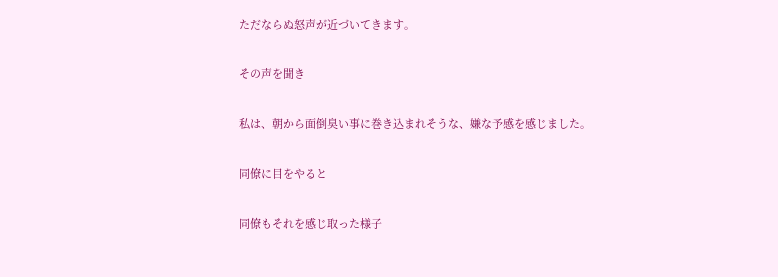ただならぬ怒声が近づいてきます。

その声を聞き

私は、朝から面倒臭い事に巻き込まれそうな、嫌な予感を感じました。

同僚に目をやると

同僚もそれを感じ取った様子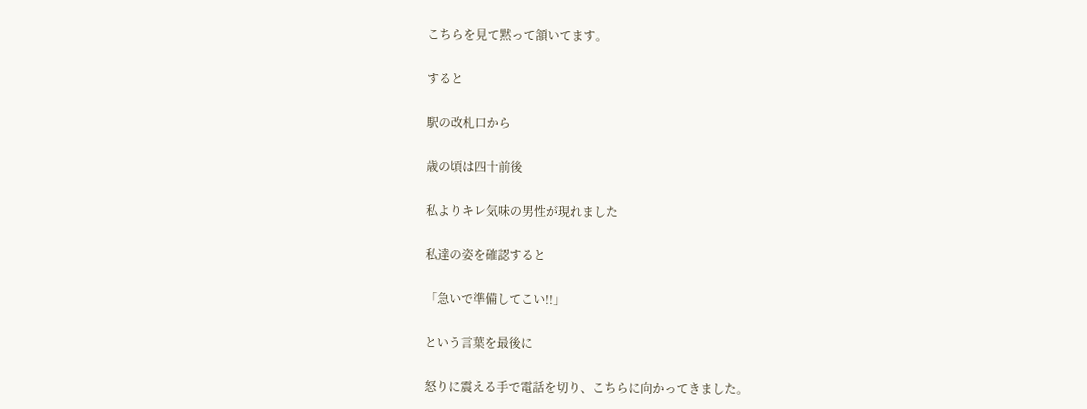こちらを見て黙って頷いてます。

すると

駅の改札口から

歳の頃は四十前後

私よりキレ気味の男性が現れました

私達の姿を確認すると

「急いで準備してこい!!」

という言葉を最後に

怒りに震える手で電話を切り、こちらに向かってきました。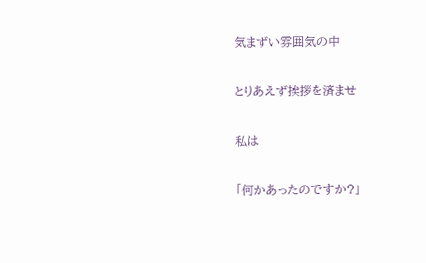気まずい雰囲気の中

とりあえず挨拶を済ませ

私は

「何かあったのですか?」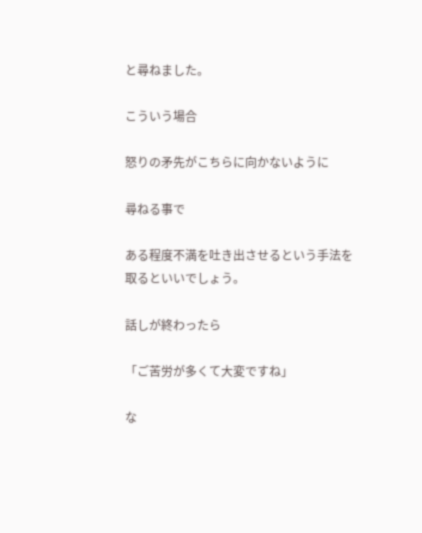と尋ねました。

こういう場合

怒りの矛先がこちらに向かないように

尋ねる事で

ある程度不満を吐き出させるという手法を取るといいでしょう。

話しが終わったら

「ご苦労が多くて大変ですね」

な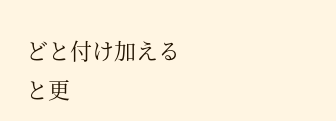どと付け加えると更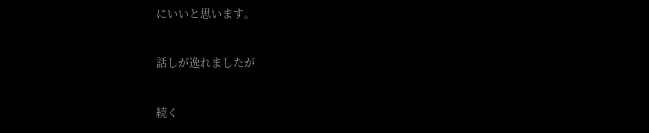にいいと思います。

話しが逸れましたが

続く